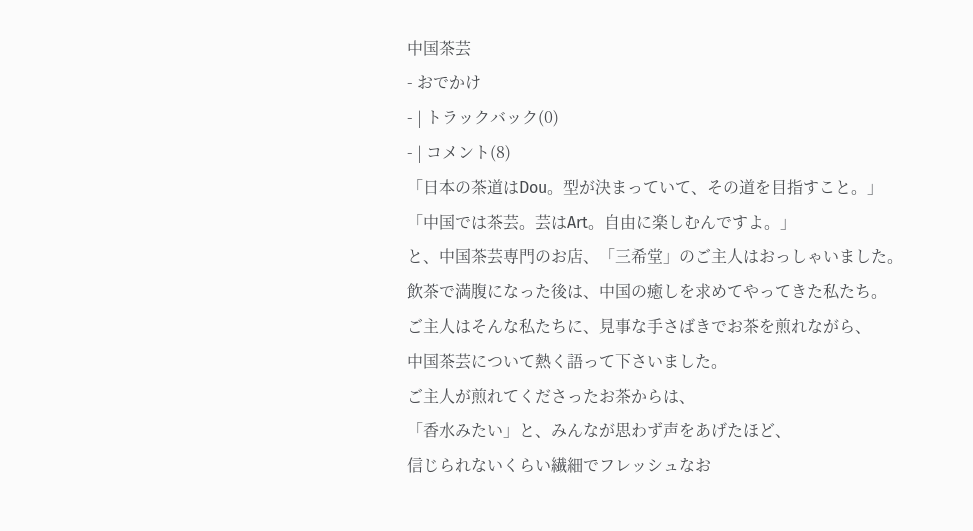中国茶芸
- おでかけ
- | トラックバック(0)
- | コメント(8)
「日本の茶道はDou。型が決まっていて、その道を目指すこと。」
「中国では茶芸。芸はArt。自由に楽しむんですよ。」
と、中国茶芸専門のお店、「三希堂」のご主人はおっしゃいました。
飲茶で満腹になった後は、中国の癒しを求めてやってきた私たち。
ご主人はそんな私たちに、見事な手さばきでお茶を煎れながら、
中国茶芸について熱く語って下さいました。
ご主人が煎れてくださったお茶からは、
「香水みたい」と、みんなが思わず声をあげたほど、
信じられないくらい繊細でフレッシュなお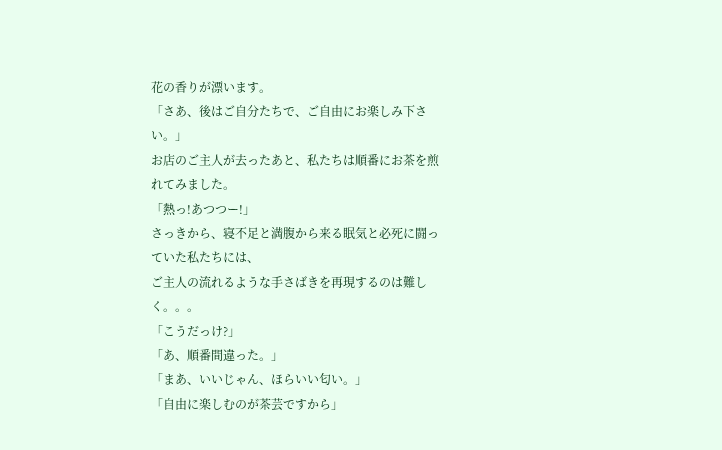花の香りが漂います。
「さあ、後はご自分たちで、ご自由にお楽しみ下さい。」
お店のご主人が去ったあと、私たちは順番にお茶を煎れてみました。
「熱っ!あつつー!」
さっきから、寝不足と満腹から来る眠気と必死に闘っていた私たちには、
ご主人の流れるような手さばきを再現するのは難しく。。。
「こうだっけ?」
「あ、順番間違った。」
「まあ、いいじゃん、ほらいい匂い。」
「自由に楽しむのが茶芸ですから」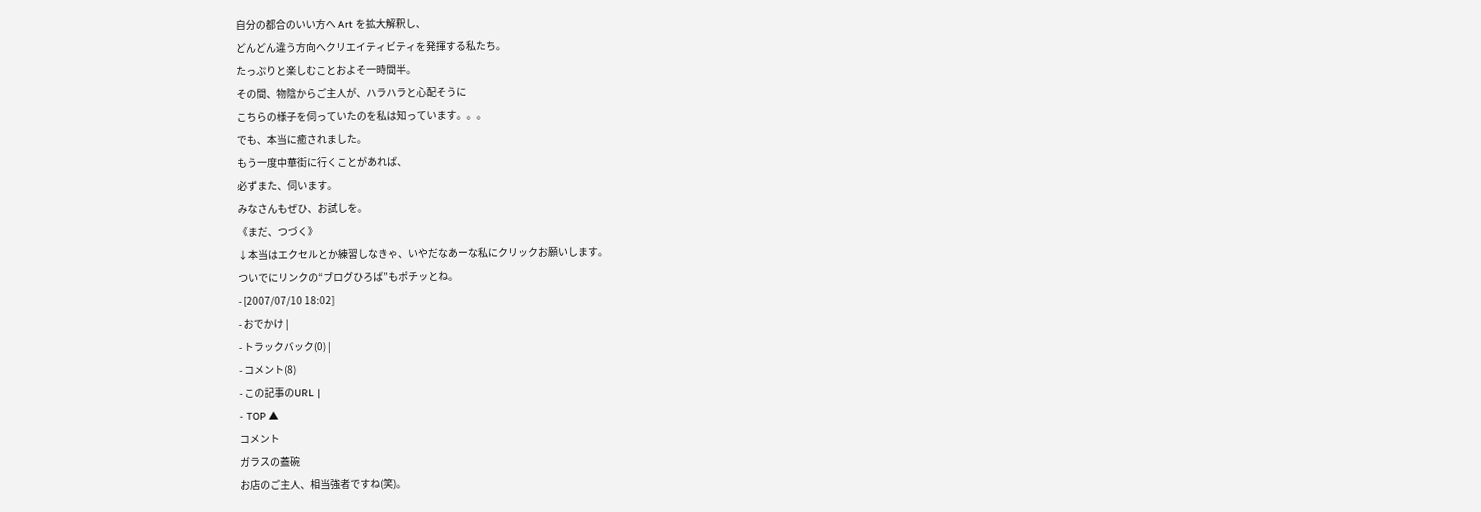自分の都合のいい方へ Art を拡大解釈し、
どんどん違う方向へクリエイティビティを発揮する私たち。
たっぷりと楽しむことおよそ一時間半。
その間、物陰からご主人が、ハラハラと心配そうに
こちらの様子を伺っていたのを私は知っています。。。
でも、本当に癒されました。
もう一度中華街に行くことがあれば、
必ずまた、伺います。
みなさんもぜひ、お試しを。
《まだ、つづく》
↓本当はエクセルとか練習しなきゃ、いやだなあーな私にクリックお願いします。
ついでにリンクの“ブログひろば”もポチッとね。
- [2007/07/10 18:02]
- おでかけ |
- トラックバック(0) |
- コメント(8)
- この記事のURL |
- TOP ▲
コメント
ガラスの蓋碗
お店のご主人、相当強者ですね(笑)。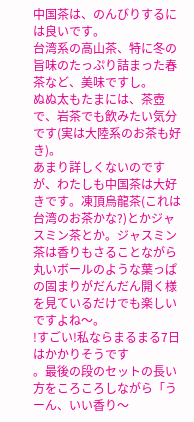中国茶は、のんびりするには良いです。
台湾系の高山茶、特に冬の旨味のたっぷり詰まった春茶など、美味ですし。
ぬぬ太もたまには、茶壺で、岩茶でも飲みたい気分です(実は大陸系のお茶も好き)。
あまり詳しくないのですが、わたしも中国茶は大好きです。凍頂烏龍茶(これは台湾のお茶かな?)とかジャスミン茶とか。ジャスミン茶は香りもさることながら丸いボールのような葉っぱの固まりがだんだん開く様を見ているだけでも楽しいですよね〜。
!すごい!私ならまるまる7日はかかりそうです
。最後の段のセットの長い方をころころしながら「うーん、いい香り〜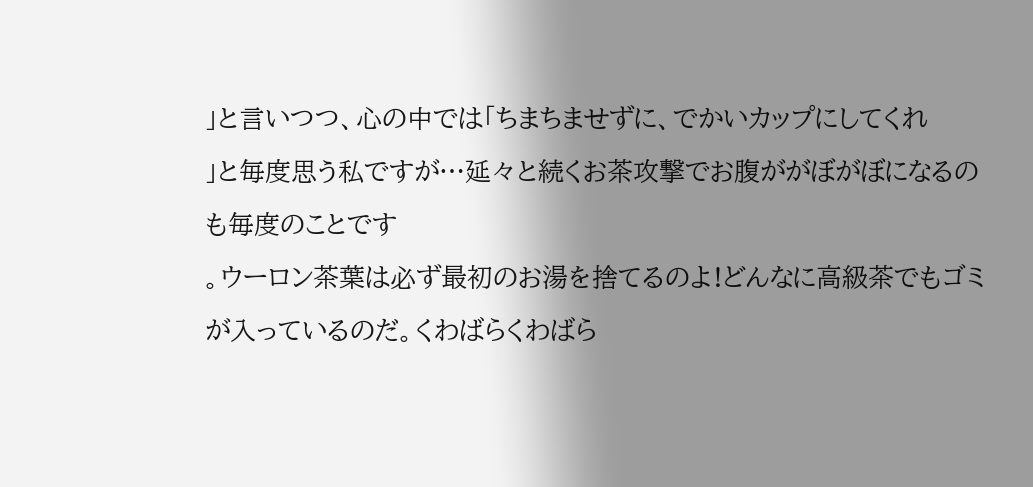」と言いつつ、心の中では「ちまちませずに、でかいカップにしてくれ
」と毎度思う私ですが…延々と続くお茶攻撃でお腹ががぼがぼになるのも毎度のことです
。ウーロン茶葉は必ず最初のお湯を捨てるのよ!どんなに高級茶でもゴミが入っているのだ。くわばらくわばら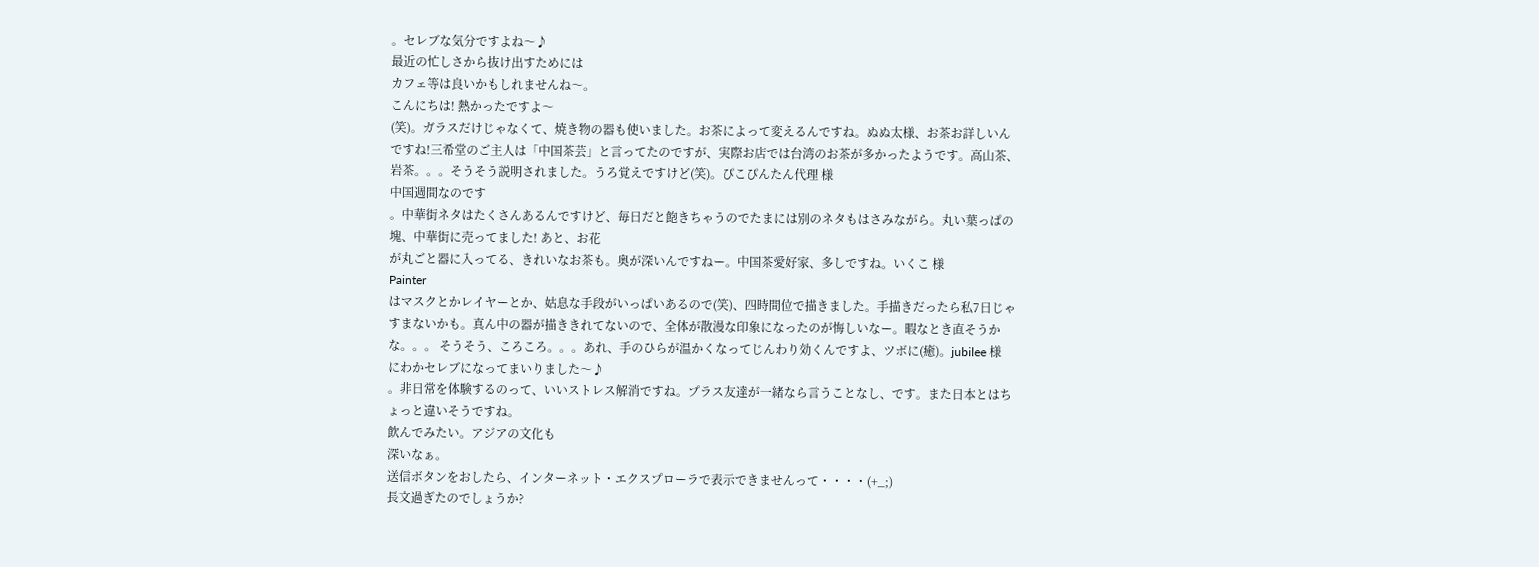。セレブな気分ですよね〜♪
最近の忙しさから抜け出すためには
カフェ等は良いかもしれませんね〜。
こんにちは! 熱かったですよ〜
(笑)。ガラスだけじゃなくて、焼き物の器も使いました。お茶によって変えるんですね。ぬぬ太様、お茶お詳しいんですね!三希堂のご主人は「中国茶芸」と言ってたのですが、実際お店では台湾のお茶が多かったようです。高山茶、岩茶。。。そうそう説明されました。うろ覚えですけど(笑)。ぴこぴんたん代理 様
中国週間なのです
。中華街ネタはたくさんあるんですけど、毎日だと飽きちゃうのでたまには別のネタもはさみながら。丸い葉っぱの塊、中華街に売ってました! あと、お花
が丸ごと器に入ってる、きれいなお茶も。奥が深いんですねー。中国茶愛好家、多しですね。いくこ 様
Painter
はマスクとかレイヤーとか、姑息な手段がいっぱいあるので(笑)、四時間位で描きました。手描きだったら私7日じゃすまないかも。真ん中の器が描ききれてないので、全体が散漫な印象になったのが悔しいなー。暇なとき直そうかな。。。 そうそう、ころころ。。。あれ、手のひらが温かくなってじんわり効くんですよ、ツボに(癒)。jubilee 様
にわかセレブになってまいりました〜♪
。非日常を体験するのって、いいストレス解消ですね。プラス友達が一緒なら言うことなし、です。また日本とはちょっと違いそうですね。
飲んでみたい。アジアの文化も
深いなぁ。
送信ボタンをおしたら、インターネット・エクスプローラで表示できませんって・・・・(+_;)
長文過ぎたのでしょうか?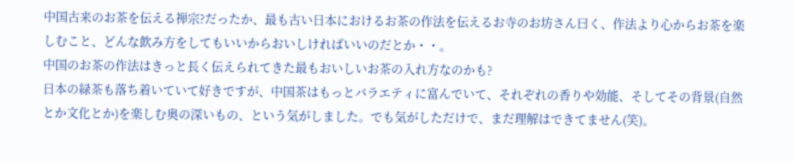中国古来のお茶を伝える禅宗?だったか、最も古い日本におけるお茶の作法を伝えるお寺のお坊さん曰く、作法より心からお茶を楽しむこと、どんな飲み方をしてもいいからおいしければいいのだとか・・。
中国のお茶の作法はきっと長く伝えられてきた最もおいしいお茶の入れ方なのかも?
日本の緑茶も落ち着いていて好きですが、中国茶はもっとバラエティに富んでいて、それぞれの香りや効能、そしてその背景(自然とか文化とか)を楽しむ奥の深いもの、という気がしました。でも気がしただけで、まだ理解はできてません(笑)。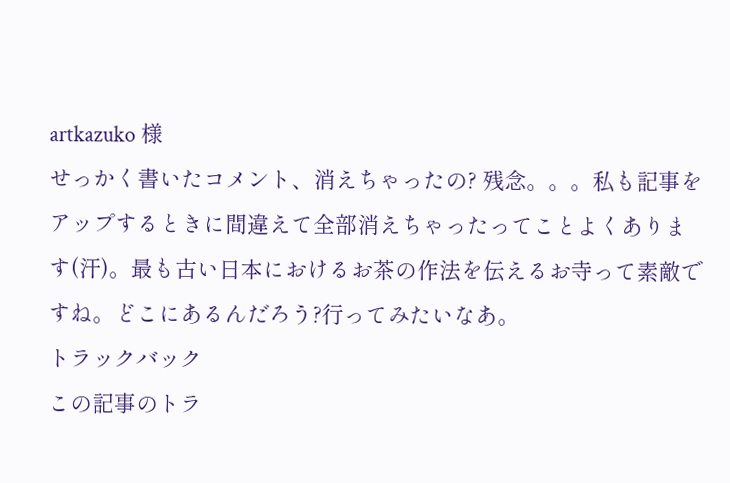artkazuko 様
せっかく書いたコメント、消えちゃったの? 残念。。。私も記事をアップするときに間違えて全部消えちゃったってことよくあります(汗)。最も古い日本におけるお茶の作法を伝えるお寺って素敵ですね。どこにあるんだろう?行ってみたいなあ。
トラックバック
この記事のトラ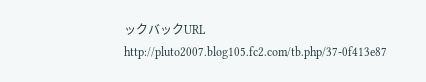ックバックURL
http://pluto2007.blog105.fc2.com/tb.php/37-0f413e87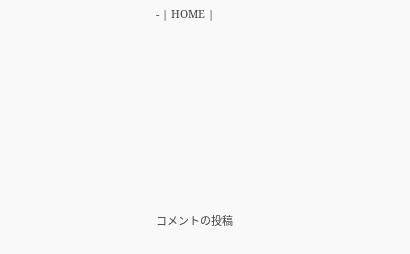- | HOME |







コメントの投稿